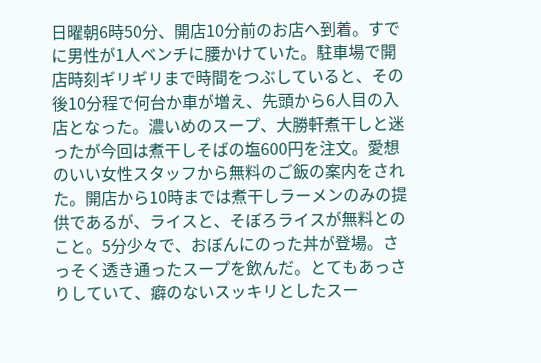日曜朝6時50分、開店10分前のお店へ到着。すでに男性が1人ベンチに腰かけていた。駐車場で開店時刻ギリギリまで時間をつぶしていると、その後10分程で何台か車が増え、先頭から6人目の入店となった。濃いめのスープ、大勝軒煮干しと迷ったが今回は煮干しそばの塩600円を注文。愛想のいい女性スタッフから無料のご飯の案内をされた。開店から10時までは煮干しラーメンのみの提供であるが、ライスと、そぼろライスが無料とのこと。5分少々で、おぼんにのった丼が登場。さっそく透き通ったスープを飲んだ。とてもあっさりしていて、癖のないスッキリとしたスー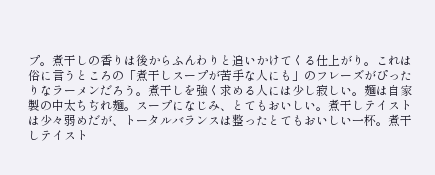プ。煮干しの香りは後からふんわりと追いかけてくる仕上がり。これは俗に言うところの「煮干しスープが苦手な人にも」のフレーズがぴったりなラーメンだろう。煮干しを強く求める人には少し寂しい。麺は自家製の中太ちぢれ麺。スープになじみ、とてもおいしい。煮干しテイストは少々弱めだが、トータルバランスは整ったとてもおいしい一杯。煮干しテイスト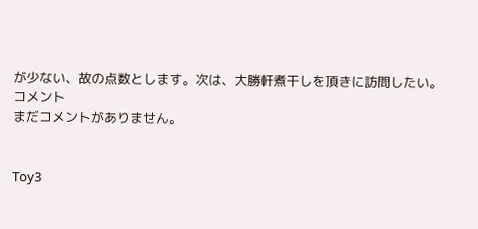が少ない、故の点数とします。次は、大勝軒煮干しを頂きに訪問したい。
コメント
まだコメントがありません。


Toy3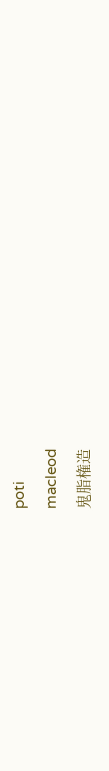poti
macleod
鬼脂権造